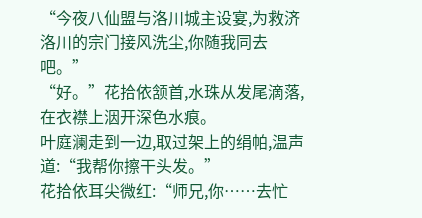“今夜八仙盟与洛川城主设宴,为救济洛川的宗门接风洗尘,你随我同去吧。”
“好。”花拾依颔首,水珠从发尾滴落,在衣襟上洇开深色水痕。
叶庭澜走到一边,取过架上的绢帕,温声道:“我帮你擦干头发。”
花拾依耳尖微红:“师兄,你……去忙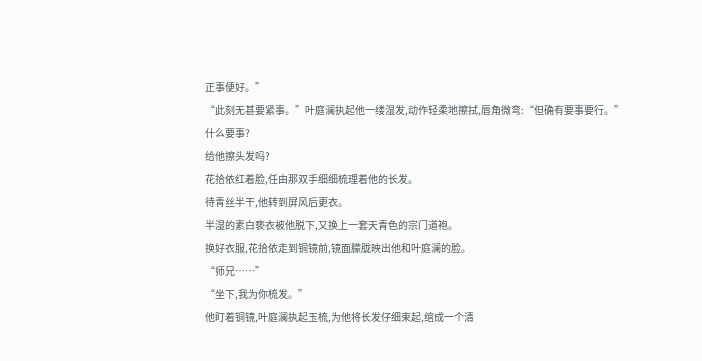正事便好。”
“此刻无甚要紧事。”叶庭澜执起他一缕湿发,动作轻柔地擦拭,唇角微弯:“但确有要事要行。”
什么要事?
给他擦头发吗?
花拾依红着脸,任由那双手细细梳理着他的长发。
待青丝半干,他转到屏风后更衣。
半湿的素白亵衣被他脱下,又换上一套天青色的宗门道袍。
换好衣服,花拾依走到铜镜前,镜面朦胧映出他和叶庭澜的脸。
“师兄……”
“坐下,我为你梳发。”
他盯着铜镜,叶庭澜执起玉梳,为他将长发仔细束起,绾成一个清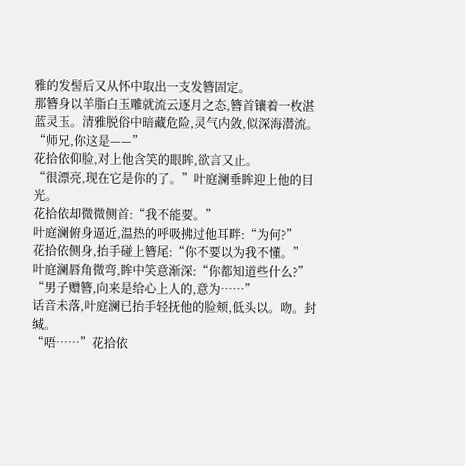雅的发髻后又从怀中取出一支发簪固定。
那簪身以羊脂白玉雕就流云逐月之态,簪首镶着一枚湛蓝灵玉。清雅脱俗中暗藏危险,灵气内敛,似深海潜流。
“师兄,你这是——”
花拾依仰脸,对上他含笑的眼眸,欲言又止。
“很漂亮,现在它是你的了。”叶庭澜垂眸迎上他的目光。
花拾依却微微侧首:“我不能要。”
叶庭澜俯身逼近,温热的呼吸拂过他耳畔:“为何?”
花拾依侧身,抬手碰上簪尾:“你不要以为我不懂。”
叶庭澜唇角微弯,眸中笑意渐深:“你都知道些什么?”
“男子赠簪,向来是给心上人的,意为……”
话音未落,叶庭澜已抬手轻抚他的脸颊,低头以。吻。封缄。
“唔……”花拾依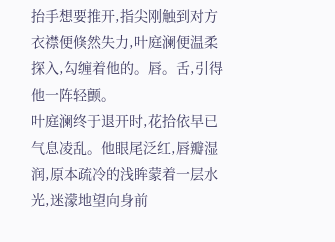抬手想要推开,指尖刚触到对方衣襟便倏然失力,叶庭澜便温柔探入,勾缠着他的。唇。舌,引得他一阵轻颤。
叶庭澜终于退开时,花拾依早已气息凌乱。他眼尾泛红,唇瓣湿润,原本疏冷的浅眸蒙着一层水光,迷濛地望向身前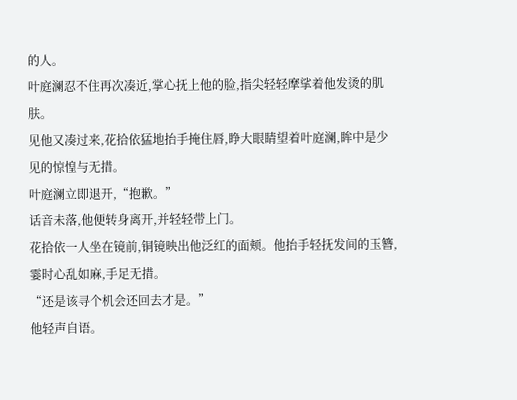的人。
叶庭澜忍不住再次凑近,掌心抚上他的脸,指尖轻轻摩挲着他发烫的肌肤。
见他又凑过来,花拾依猛地抬手掩住唇,睁大眼睛望着叶庭澜,眸中是少见的惊惶与无措。
叶庭澜立即退开,“抱歉。”
话音未落,他便转身离开,并轻轻带上门。
花拾依一人坐在镜前,铜镜映出他泛红的面颊。他抬手轻抚发间的玉簪,霎时心乱如麻,手足无措。
“还是该寻个机会还回去才是。”
他轻声自语。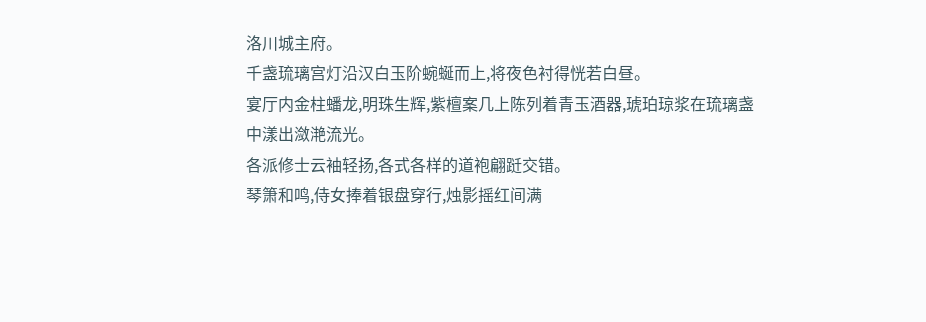洛川城主府。
千盏琉璃宫灯沿汉白玉阶蜿蜒而上,将夜色衬得恍若白昼。
宴厅内金柱蟠龙,明珠生辉,紫檀案几上陈列着青玉酒器,琥珀琼浆在琉璃盏中漾出潋滟流光。
各派修士云袖轻扬,各式各样的道袍翩跹交错。
琴箫和鸣,侍女捧着银盘穿行,烛影摇红间满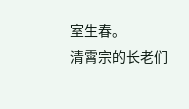室生春。
清霄宗的长老们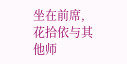坐在前席,花拾依与其他师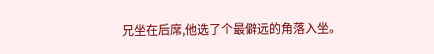兄坐在后席,他选了个最僻远的角落入坐。